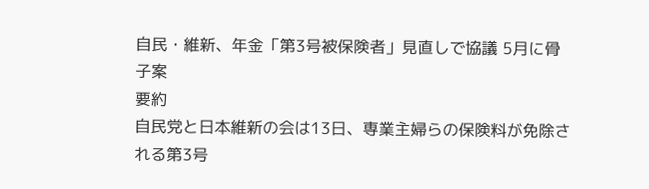自民・維新、年金「第3号被保険者」見直しで協議 5月に骨子案
要約
自民党と日本維新の会は13日、専業主婦らの保険料が免除される第3号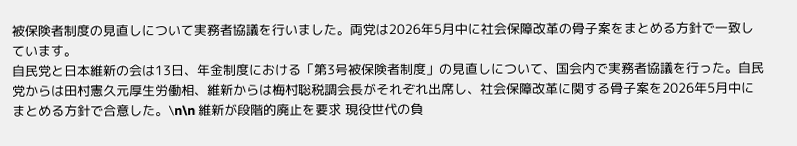被保険者制度の見直しについて実務者協議を行いました。両党は2026年5月中に社会保障改革の骨子案をまとめる方針で一致しています。
自民党と日本維新の会は13日、年金制度における「第3号被保険者制度」の見直しについて、国会内で実務者協議を行った。自民党からは田村憲久元厚生労働相、維新からは梅村聡税調会長がそれぞれ出席し、社会保障改革に関する骨子案を2026年5月中にまとめる方針で合意した。\n\n 維新が段階的廃止を要求 現役世代の負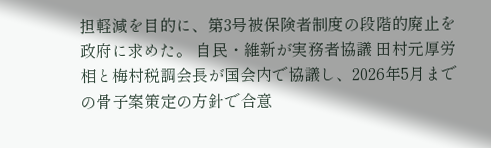担軽減を目的に、第3号被保険者制度の段階的廃止を政府に求めた。 自民・維新が実務者協議 田村元厚労相と梅村税調会長が国会内で協議し、2026年5月までの骨子案策定の方針で合意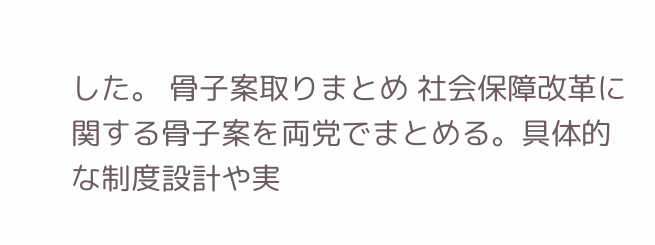した。 骨子案取りまとめ 社会保障改革に関する骨子案を両党でまとめる。具体的な制度設計や実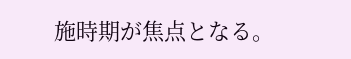施時期が焦点となる。